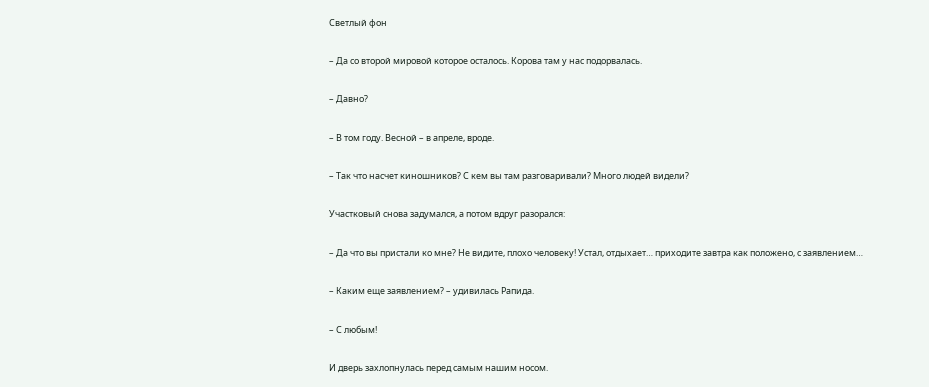Светлый фон

– Да со второй мировой которое осталось. Корова там у нас подорвалась.

– Давно?

– В том году. Весной – в апреле, вроде.

– Так что насчет киношников? С кем вы там разговаривали? Много людей видели?

Участковый снова задумался, а потом вдруг разорался:

– Да что вы пристали ко мне? Не видите, плохо человеку! Устал, отдыхает… приходите завтра как положено, с заявлением…

– Каким еще заявлением? – удивилась Рапида.

– С любым!

И дверь захлопнулась перед самым нашим носом.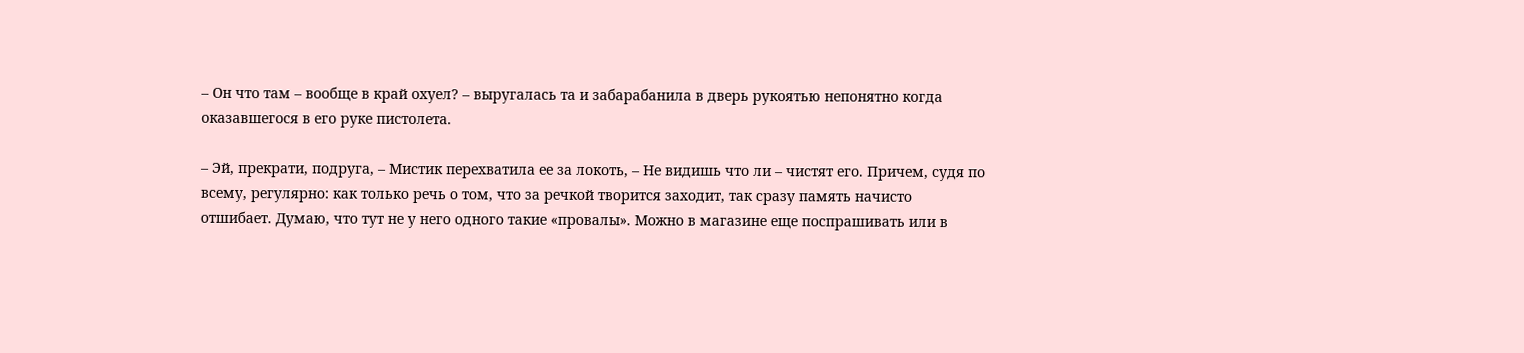– Он что там – вообще в край охуел? – выругалась та и забарабанила в дверь рукоятью непонятно когда оказавшегося в его руке пистолета.

– Эй, прекрати, подруга, – Мистик перехватила ее за локоть, – Не видишь что ли – чистят его. Причем, судя по всему, регулярно: как только речь о том, что за речкой творится заходит, так сразу память начисто отшибает. Думаю, что тут не у него одного такие «провалы». Можно в магазине еще поспрашивать или в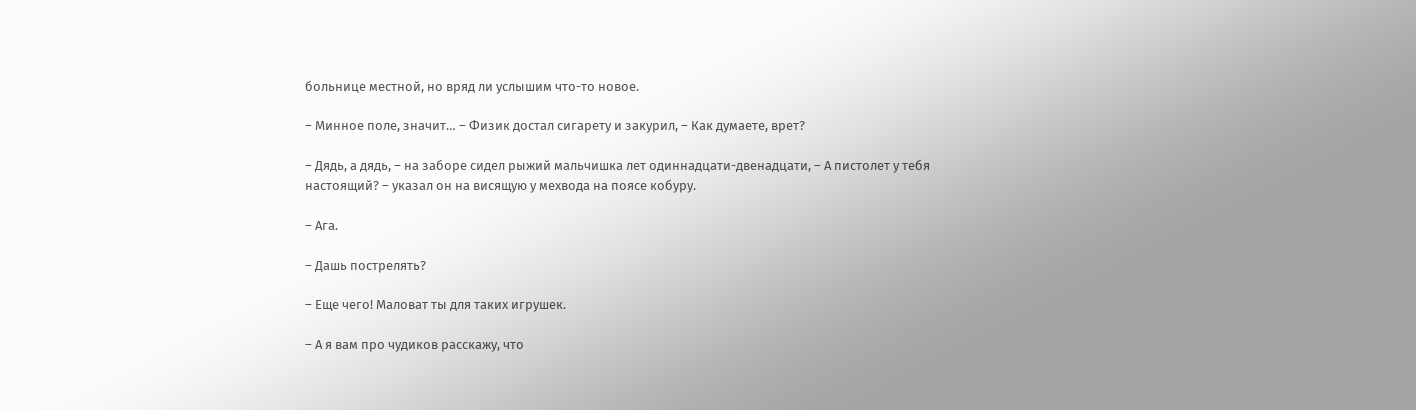больнице местной, но вряд ли услышим что-то новое.

– Минное поле, значит… – Физик достал сигарету и закурил, – Как думаете, врет?

– Дядь, а дядь, – на заборе сидел рыжий мальчишка лет одиннадцати-двенадцати, – А пистолет у тебя настоящий? – указал он на висящую у мехвода на поясе кобуру.

– Ага.

– Дашь пострелять?

– Еще чего! Маловат ты для таких игрушек.

– А я вам про чудиков расскажу, что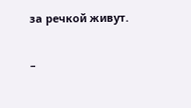за речкой живут.

–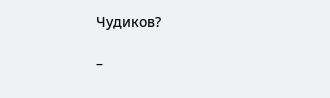Чудиков?

–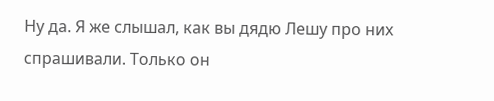Ну да. Я же слышал, как вы дядю Лешу про них спрашивали. Только он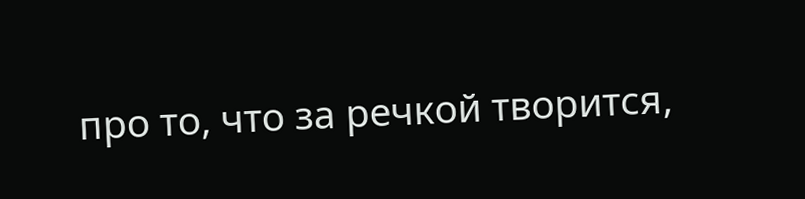про то, что за речкой творится,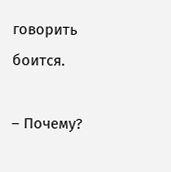говорить боится.

– Почему?